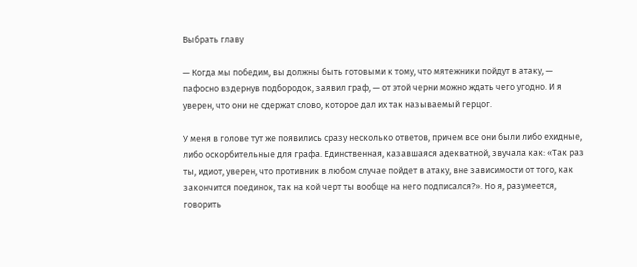Выбрать главу

— Когда мы победим, вы должны быть готовыми к тому, что мятежники пойдут в атаку, — пафосно вздернув подбородок, заявил граф, — от этой черни можно ждать чего угодно. И я уверен, что они не сдержат слово, которое дал их так называемый герцог.

У меня в голове тут же появились сразу несколько ответов, причем все они были либо ехидные, либо оскорбительные для графа. Единственная, казавшаяся адекватной, звучала как: «Так раз ты, идиот, уверен, что противник в любом случае пойдет в атаку, вне зависимости от того, как закончится поединок, так на кой черт ты вообще на него подписался?». Но я, разумеется, говорить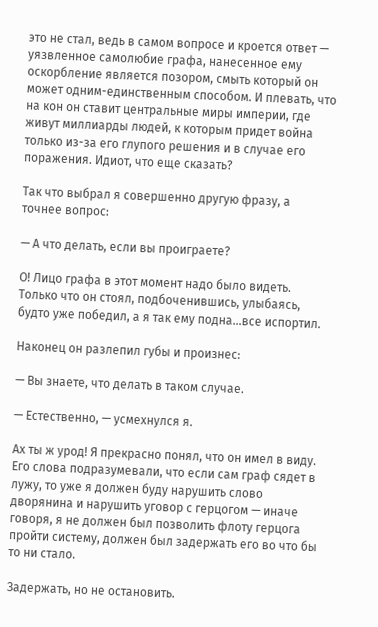это не стал, ведь в самом вопросе и кроется ответ — уязвленное самолюбие графа, нанесенное ему оскорбление является позором, смыть который он может одним-единственным способом. И плевать, что на кон он ставит центральные миры империи, где живут миллиарды людей, к которым придет война только из-за его глупого решения и в случае его поражения. Идиот, что еще сказать?

Так что выбрал я совершенно другую фразу, а точнее вопрос:

— А что делать, если вы проиграете?

О! Лицо графа в этот момент надо было видеть. Только что он стоял, подбоченившись, улыбаясь, будто уже победил, а я так ему подна…все испортил.

Наконец он разлепил губы и произнес:

— Вы знаете, что делать в таком случае.

— Естественно, — усмехнулся я.

Ах ты ж урод! Я прекрасно понял, что он имел в виду. Его слова подразумевали, что если сам граф сядет в лужу, то уже я должен буду нарушить слово дворянина и нарушить уговор с герцогом — иначе говоря, я не должен был позволить флоту герцога пройти систему, должен был задержать его во что бы то ни стало.

Задержать, но не остановить.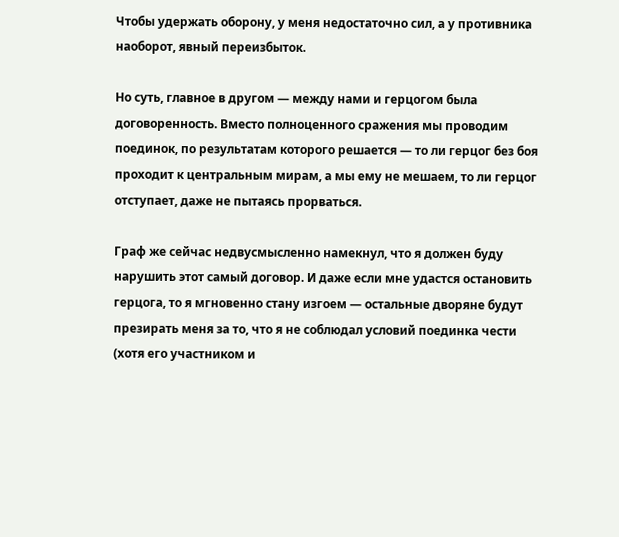Чтобы удержать оборону, у меня недостаточно сил, а у противника наоборот, явный переизбыток.

Но суть, главное в другом — между нами и герцогом была договоренность. Вместо полноценного сражения мы проводим поединок, по результатам которого решается — то ли герцог без боя проходит к центральным мирам, а мы ему не мешаем, то ли герцог отступает, даже не пытаясь прорваться.

Граф же сейчас недвусмысленно намекнул, что я должен буду нарушить этот самый договор. И даже если мне удастся остановить герцога, то я мгновенно стану изгоем — остальные дворяне будут презирать меня за то, что я не соблюдал условий поединка чести (хотя его участником и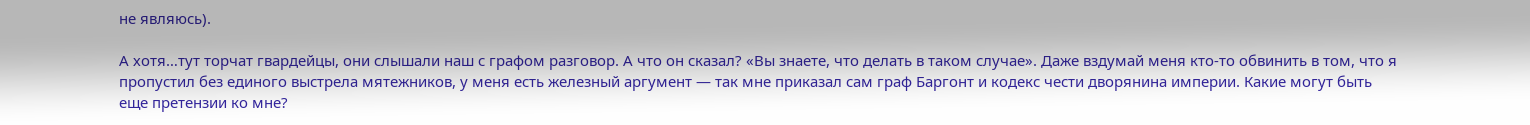не являюсь).

А хотя…тут торчат гвардейцы, они слышали наш с графом разговор. А что он сказал? «Вы знаете, что делать в таком случае». Даже вздумай меня кто-то обвинить в том, что я пропустил без единого выстрела мятежников, у меня есть железный аргумент — так мне приказал сам граф Баргонт и кодекс чести дворянина империи. Какие могут быть еще претензии ко мне?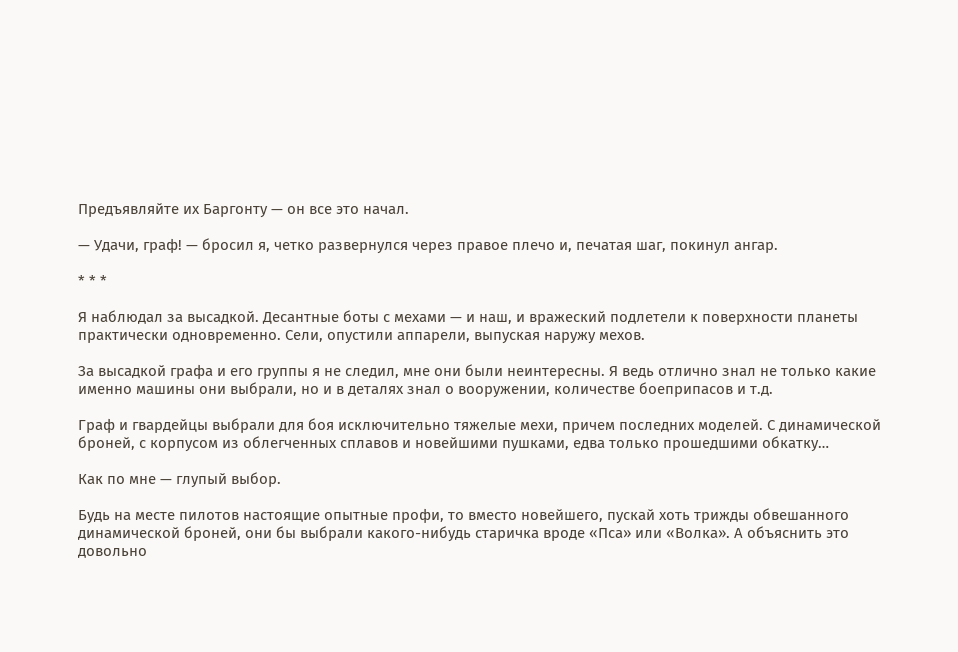Предъявляйте их Баргонту — он все это начал.

— Удачи, граф! — бросил я, четко развернулся через правое плечо и, печатая шаг, покинул ангар.

* * *

Я наблюдал за высадкой. Десантные боты с мехами — и наш, и вражеский подлетели к поверхности планеты практически одновременно. Сели, опустили аппарели, выпуская наружу мехов.

За высадкой графа и его группы я не следил, мне они были неинтересны. Я ведь отлично знал не только какие именно машины они выбрали, но и в деталях знал о вооружении, количестве боеприпасов и т.д.

Граф и гвардейцы выбрали для боя исключительно тяжелые мехи, причем последних моделей. С динамической броней, с корпусом из облегченных сплавов и новейшими пушками, едва только прошедшими обкатку…

Как по мне — глупый выбор.

Будь на месте пилотов настоящие опытные профи, то вместо новейшего, пускай хоть трижды обвешанного динамической броней, они бы выбрали какого-нибудь старичка вроде «Пса» или «Волка». А объяснить это довольно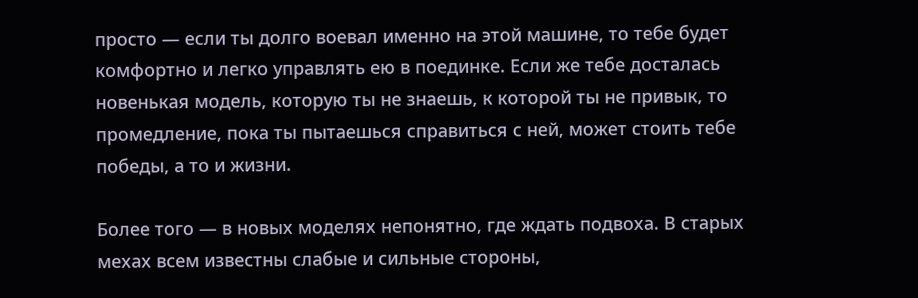просто — если ты долго воевал именно на этой машине, то тебе будет комфортно и легко управлять ею в поединке. Если же тебе досталась новенькая модель, которую ты не знаешь, к которой ты не привык, то промедление, пока ты пытаешься справиться с ней, может стоить тебе победы, а то и жизни.

Более того — в новых моделях непонятно, где ждать подвоха. В старых мехах всем известны слабые и сильные стороны,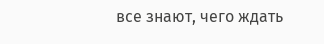все знают, чего ждать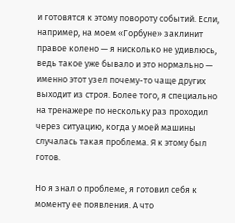и готовятся к этому повороту событий. Если, например, на моем «Горбуне» заклинит правое колено — я нисколько не удивлюсь, ведь такое уже бывало и это нормально — именно этот узел почему-то чаще других выходит из строя. Более того, я специально на тренажере по нескольку раз проходил через ситуацию, когда у моей машины случалась такая проблема. Я к этому был готов.

Но я знал о проблеме, я готовил себя к моменту ее появления. А что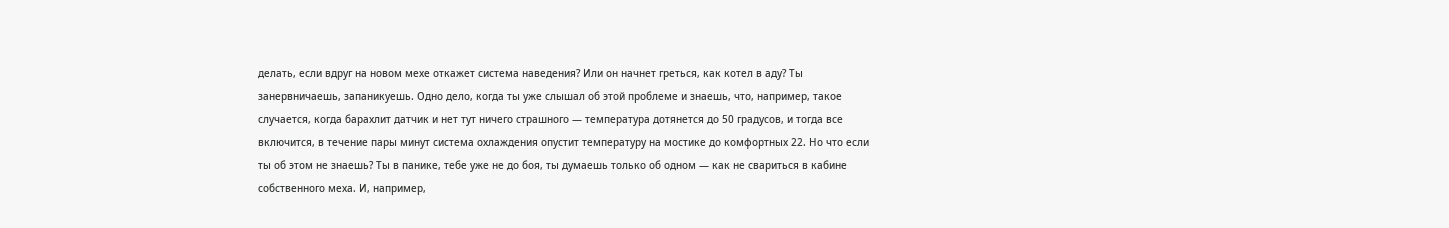делать, если вдруг на новом мехе откажет система наведения? Или он начнет греться, как котел в аду? Ты занервничаешь, запаникуешь. Одно дело, когда ты уже слышал об этой проблеме и знаешь, что, например, такое случается, когда барахлит датчик и нет тут ничего страшного — температура дотянется до 50 градусов, и тогда все включится, в течение пары минут система охлаждения опустит температуру на мостике до комфортных 22. Но что если ты об этом не знаешь? Ты в панике, тебе уже не до боя, ты думаешь только об одном — как не свариться в кабине собственного меха. И, например,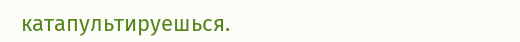катапультируешься.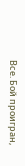Все. Бой проигран,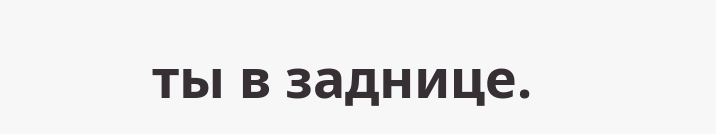ты в заднице.